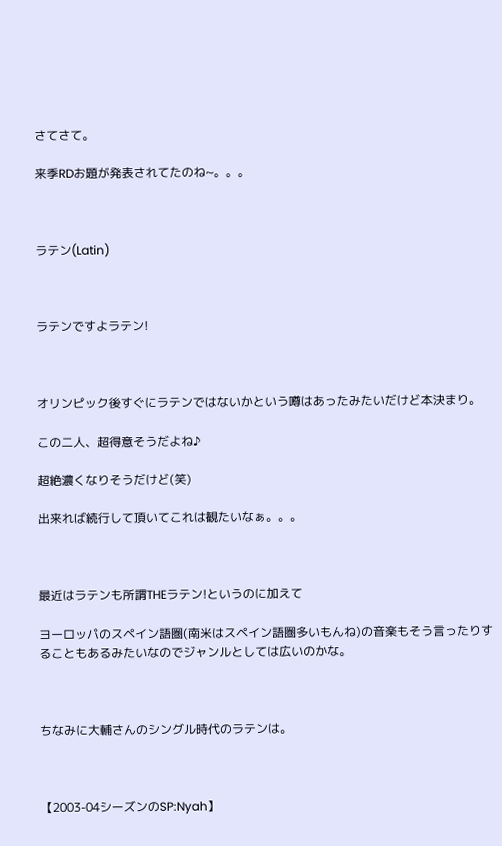さてさて。

来季RDお題が発表されてたのね~。。。



ラテン(Latin)



ラテンですよラテン!



オリンピック後すぐにラテンではないかという噂はあったみたいだけど本決まり。

この二人、超得意そうだよね♪

超絶濃くなりそうだけど(笑)

出来れば続行して頂いてこれは観たいなぁ。。。



最近はラテンも所謂THEラテン!というのに加えて

ヨーロッパのスペイン語圏(南米はスペイン語圏多いもんね)の音楽もそう言ったりすることもあるみたいなのでジャンルとしては広いのかな。



ちなみに大輔さんのシングル時代のラテンは。



【2003-04シーズンのSP:Nyah】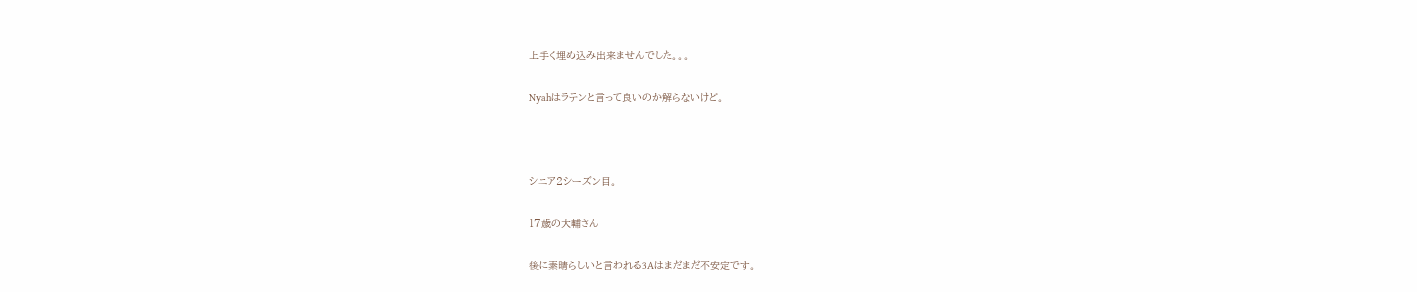上手く埋め込み出来ませんでした。。。

Nyahはラテンと言って良いのか解らないけど。



シニア2シーズン目。

17歳の大輔さん

後に素晴らしいと言われる3Aはまだまだ不安定です。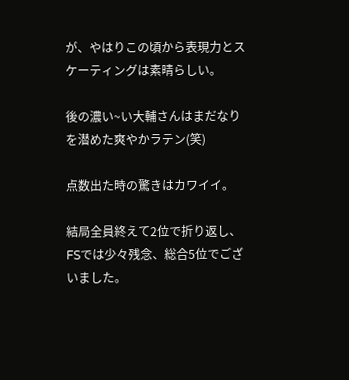が、やはりこの頃から表現力とスケーティングは素晴らしい。

後の濃い~い大輔さんはまだなりを潜めた爽やかラテン(笑)

点数出た時の驚きはカワイイ。

結局全員終えて2位で折り返し、FSでは少々残念、総合5位でございました。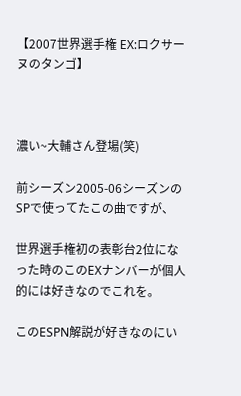【2007世界選手権 EX:ロクサーヌのタンゴ】



濃い~大輔さん登場(笑)

前シーズン2005-06シーズンのSPで使ってたこの曲ですが、

世界選手権初の表彰台2位になった時のこのEXナンバーが個人的には好きなのでこれを。

このESPN解説が好きなのにい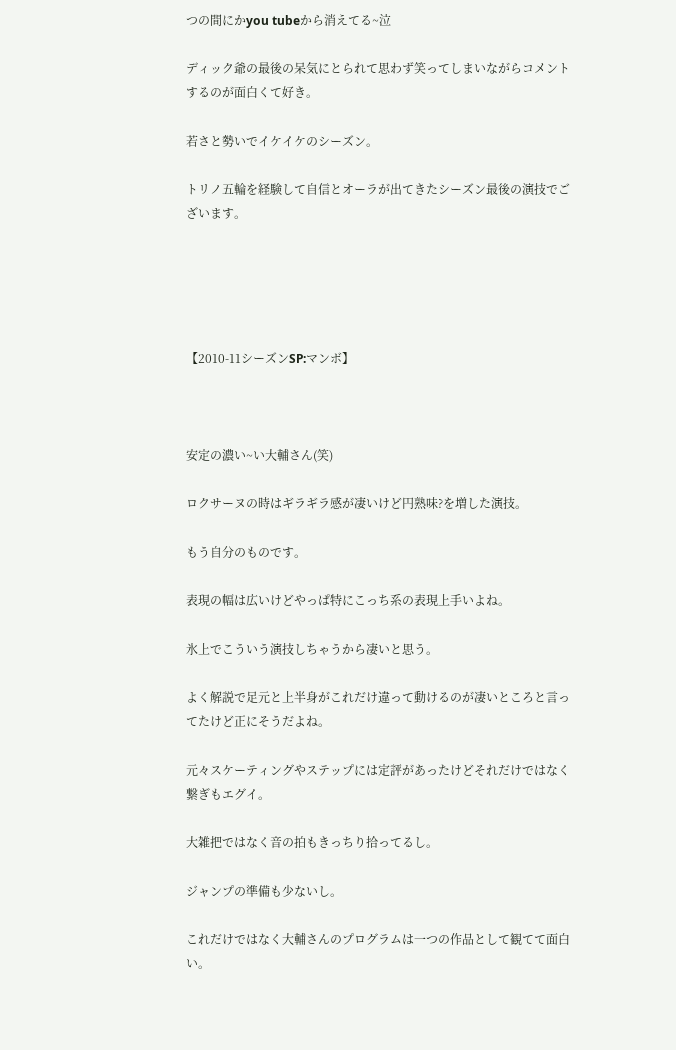つの間にかyou tubeから消えてる~泣

ディック爺の最後の呆気にとられて思わず笑ってしまいながらコメントするのが面白くて好き。

若さと勢いでイケイケのシーズン。

トリノ五輪を経験して自信とオーラが出てきたシーズン最後の演技でございます。





【2010-11シーズンSP:マンボ】



安定の濃い~い大輔さん(笑)

ロクサーヌの時はギラギラ感が凄いけど円熟味?を増した演技。

もう自分のものです。

表現の幅は広いけどやっぱ特にこっち系の表現上手いよね。

氷上でこういう演技しちゃうから凄いと思う。

よく解説で足元と上半身がこれだけ違って動けるのが凄いところと言ってたけど正にそうだよね。

元々スケーティングやステップには定評があったけどそれだけではなく繋ぎもエグイ。

大雑把ではなく音の拍もきっちり拾ってるし。

ジャンプの準備も少ないし。

これだけではなく大輔さんのプログラムは一つの作品として観てて面白い。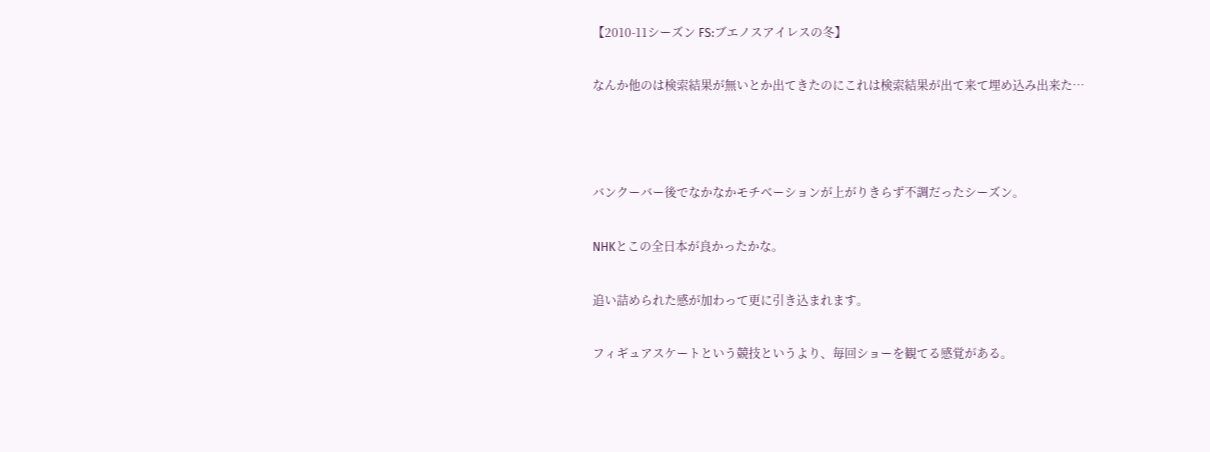【2010-11シーズン FS:ブエノスアイレスの冬】

なんか他のは検索結果が無いとか出てきたのにこれは検索結果が出て来て埋め込み出来た…



バンクーバー後でなかなかモチベーションが上がりきらず不調だったシーズン。

NHKとこの全日本が良かったかな。

追い詰められた感が加わって更に引き込まれます。

フィギュアスケートという競技というより、毎回ショーを観てる感覚がある。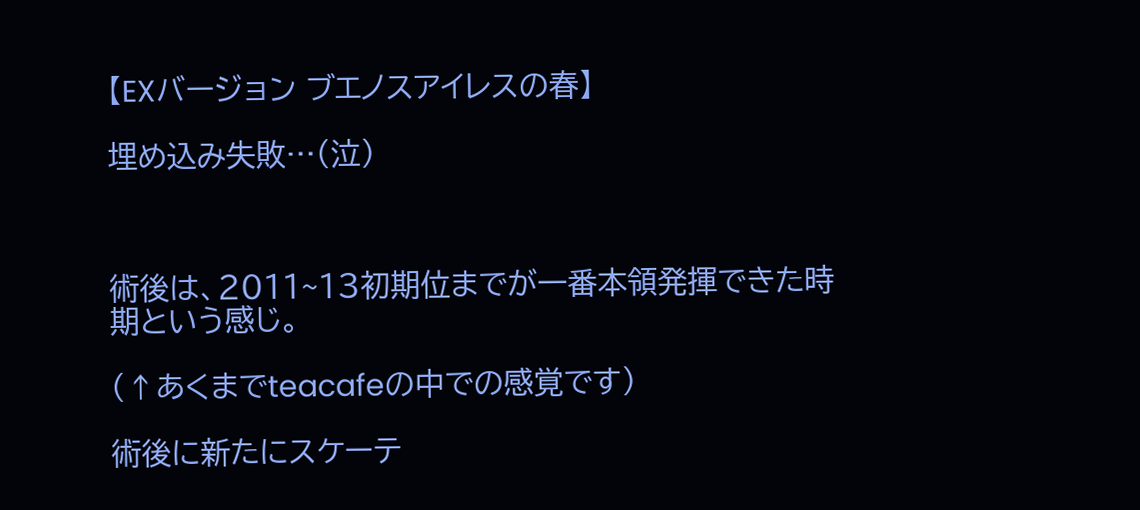【EXバージョン ブエノスアイレスの春】

埋め込み失敗…(泣)



術後は、2011~13初期位までが一番本領発揮できた時期という感じ。

(↑あくまでteacafeの中での感覚です)

術後に新たにスケーテ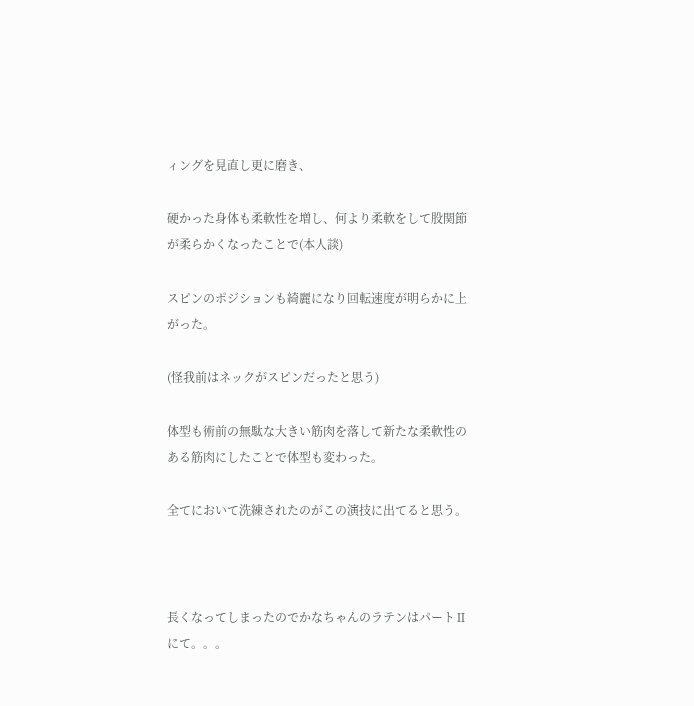ィングを見直し更に磨き、

硬かった身体も柔軟性を増し、何より柔軟をして股関節が柔らかくなったことで(本人談)

スピンのポジションも綺麗になり回転速度が明らかに上がった。

(怪我前はネックがスピンだったと思う)

体型も術前の無駄な大きい筋肉を落して新たな柔軟性のある筋肉にしたことで体型も変わった。

全てにおいて洗練されたのがこの演技に出てると思う。



長くなってしまったのでかなちゃんのラテンはパートⅡにて。。。